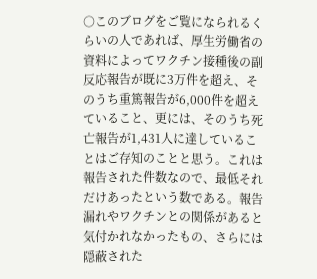○このブログをご覧になられるくらいの人であれば、厚生労働省の資料によってワクチン接種後の副反応報告が既に3万件を超え、そのうち重篤報告が6,000件を超えていること、更には、そのうち死亡報告が1,431人に達していることはご存知のことと思う。これは報告された件数なので、最低それだけあったという数である。報告漏れやワクチンとの関係があると気付かれなかったもの、さらには隠蔽された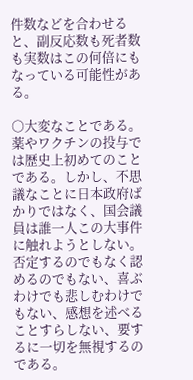件数などを合わせると、副反応数も死者数も実数はこの何倍にもなっている可能性がある。

○大変なことである。薬やワクチンの投与では歴史上初めてのことである。しかし、不思議なことに日本政府ばかりではなく、国会議員は誰一人この大事件に触れようとしない。否定するのでもなく認めるのでもない、喜ぶわけでも悲しむわけでもない、感想を述べることすらしない、要するに一切を無視するのである。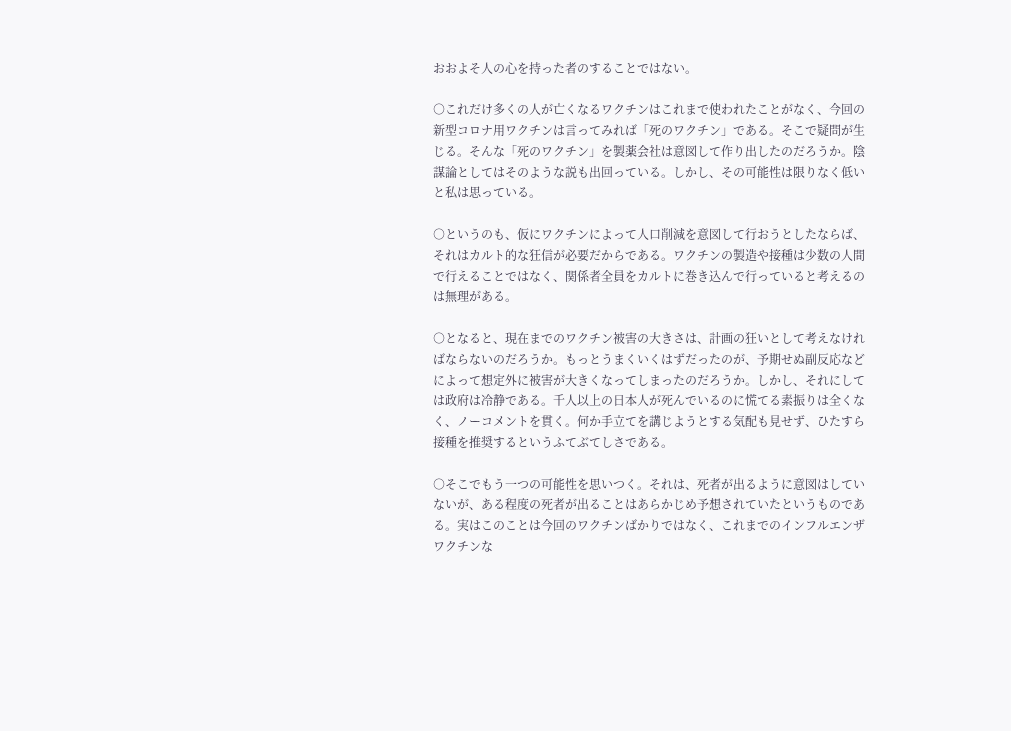おおよそ人の心を持った者のすることではない。

○これだけ多くの人が亡くなるワクチンはこれまで使われたことがなく、今回の新型コロナ用ワクチンは言ってみれば「死のワクチン」である。そこで疑問が生じる。そんな「死のワクチン」を製薬会社は意図して作り出したのだろうか。陰謀論としてはそのような説も出回っている。しかし、その可能性は限りなく低いと私は思っている。

○というのも、仮にワクチンによって人口削減を意図して行おうとしたならば、それはカルト的な狂信が必要だからである。ワクチンの製造や接種は少数の人間で行えることではなく、関係者全員をカルトに巻き込んで行っていると考えるのは無理がある。

○となると、現在までのワクチン被害の大きさは、計画の狂いとして考えなければならないのだろうか。もっとうまくいくはずだったのが、予期せぬ副反応などによって想定外に被害が大きくなってしまったのだろうか。しかし、それにしては政府は冷静である。千人以上の日本人が死んでいるのに慌てる素振りは全くなく、ノーコメントを貫く。何か手立てを講じようとする気配も見せず、ひたすら接種を推奨するというふてぶてしさである。

○そこでもう一つの可能性を思いつく。それは、死者が出るように意図はしていないが、ある程度の死者が出ることはあらかじめ予想されていたというものである。実はこのことは今回のワクチンばかりではなく、これまでのインフルエンザワクチンな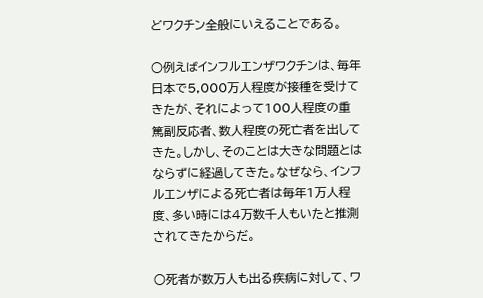どワクチン全般にいえることである。

○例えばインフルエンザワクチンは、毎年日本で5,000万人程度が接種を受けてきたが、それによって100人程度の重篤副反応者、数人程度の死亡者を出してきた。しかし、そのことは大きな問題とはならずに経過してきた。なぜなら、インフルエンザによる死亡者は毎年1万人程度、多い時には4万数千人もいたと推測されてきたからだ。

○死者が数万人も出る疾病に対して、ワ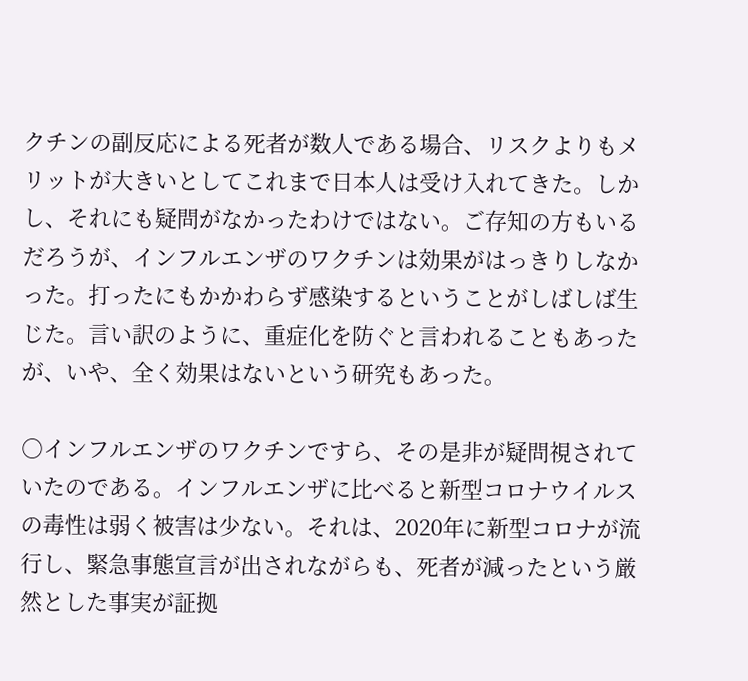クチンの副反応による死者が数人である場合、リスクよりもメリットが大きいとしてこれまで日本人は受け入れてきた。しかし、それにも疑問がなかったわけではない。ご存知の方もいるだろうが、インフルエンザのワクチンは効果がはっきりしなかった。打ったにもかかわらず感染するということがしばしば生じた。言い訳のように、重症化を防ぐと言われることもあったが、いや、全く効果はないという研究もあった。

○インフルエンザのワクチンですら、その是非が疑問視されていたのである。インフルエンザに比べると新型コロナウイルスの毒性は弱く被害は少ない。それは、2020年に新型コロナが流行し、緊急事態宣言が出されながらも、死者が減ったという厳然とした事実が証拠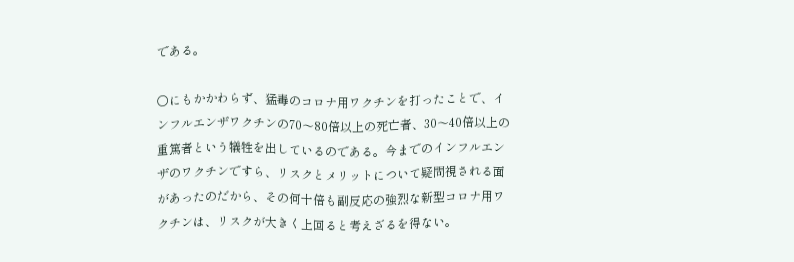である。

○にもかかわらず、猛毒のコロナ用ワクチンを打ったことで、インフルエンザワクチンの70〜80倍以上の死亡者、30〜40倍以上の重篤者という犠牲を出しているのである。今までのインフルエンザのワクチンですら、リスクとメリットについて疑問視される面があったのだから、その何十倍も副反応の強烈な新型コロナ用ワクチンは、リスクが大きく上回ると考えざるを得ない。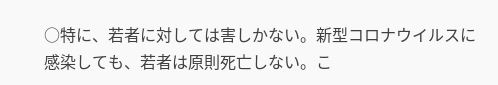○特に、若者に対しては害しかない。新型コロナウイルスに感染しても、若者は原則死亡しない。こ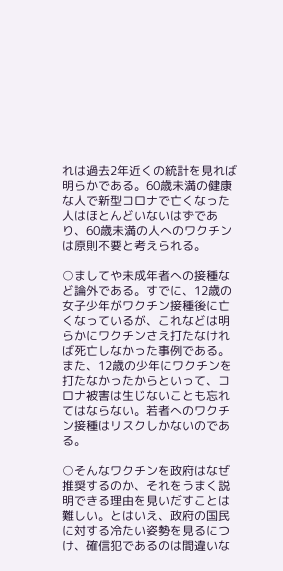れは過去2年近くの統計を見れば明らかである。60歳未満の健康な人で新型コロナで亡くなった人はほとんどいないはずであり、60歳未満の人へのワクチンは原則不要と考えられる。

○ましてや未成年者への接種など論外である。すでに、12歳の女子少年がワクチン接種後に亡くなっているが、これなどは明らかにワクチンさえ打たなければ死亡しなかった事例である。また、12歳の少年にワクチンを打たなかったからといって、コロナ被害は生じないことも忘れてはならない。若者へのワクチン接種はリスクしかないのである。

○そんなワクチンを政府はなぜ推奨するのか、それをうまく説明できる理由を見いだすことは難しい。とはいえ、政府の国民に対する冷たい姿勢を見るにつけ、確信犯であるのは間違いな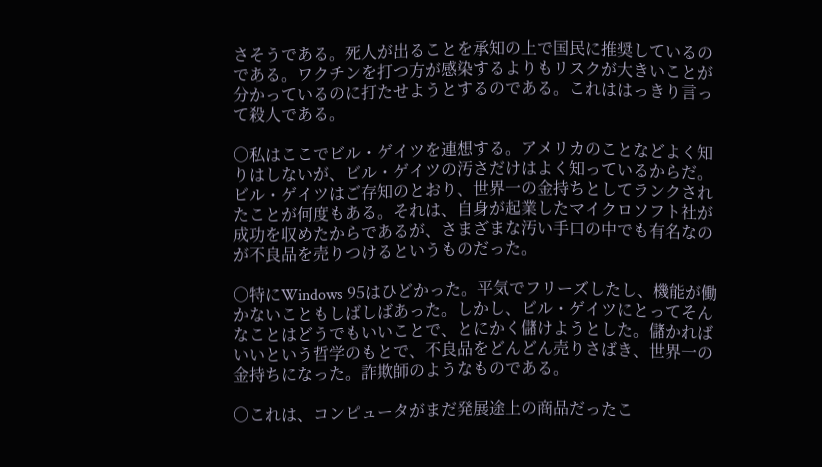さそうである。死人が出ることを承知の上で国民に推奨しているのである。ワクチンを打つ方が感染するよりもリスクが大きいことが分かっているのに打たせようとするのである。これははっきり言って殺人である。

○私はここでビル・ゲイツを連想する。アメリカのことなどよく知りはしないが、ビル・ゲイツの汚さだけはよく知っているからだ。ビル・ゲイツはご存知のとおり、世界一の金持ちとしてランクされたことが何度もある。それは、自身が起業したマイクロソフト社が成功を収めたからであるが、さまざまな汚い手口の中でも有名なのが不良品を売りつけるというものだった。

○特にWindows 95はひどかった。平気でフリーズしたし、機能が働かないこともしばしばあった。しかし、ビル・ゲイツにとってそんなことはどうでもいいことで、とにかく儲けようとした。儲かればいいという哲学のもとで、不良品をどんどん売りさばき、世界一の金持ちになった。詐欺師のようなものである。

○これは、コンピュータがまだ発展途上の商品だったこ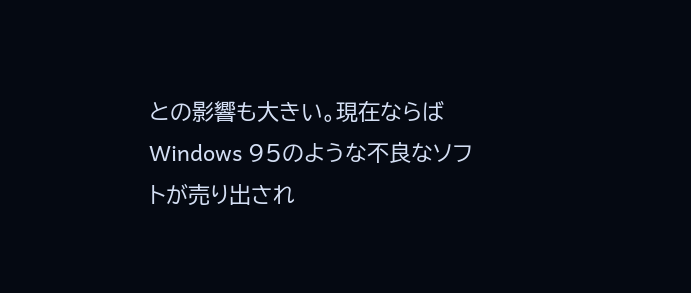との影響も大きい。現在ならばWindows 95のような不良なソフトが売り出され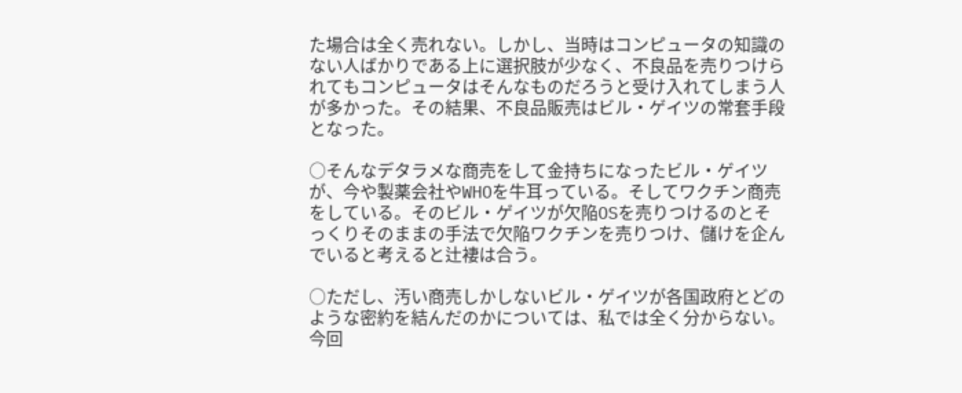た場合は全く売れない。しかし、当時はコンピュータの知識のない人ばかりである上に選択肢が少なく、不良品を売りつけられてもコンピュータはそんなものだろうと受け入れてしまう人が多かった。その結果、不良品販売はビル・ゲイツの常套手段となった。

○そんなデタラメな商売をして金持ちになったビル・ゲイツが、今や製薬会社やWHOを牛耳っている。そしてワクチン商売をしている。そのビル・ゲイツが欠陥OSを売りつけるのとそっくりそのままの手法で欠陥ワクチンを売りつけ、儲けを企んでいると考えると辻褄は合う。

○ただし、汚い商売しかしないビル・ゲイツが各国政府とどのような密約を結んだのかについては、私では全く分からない。今回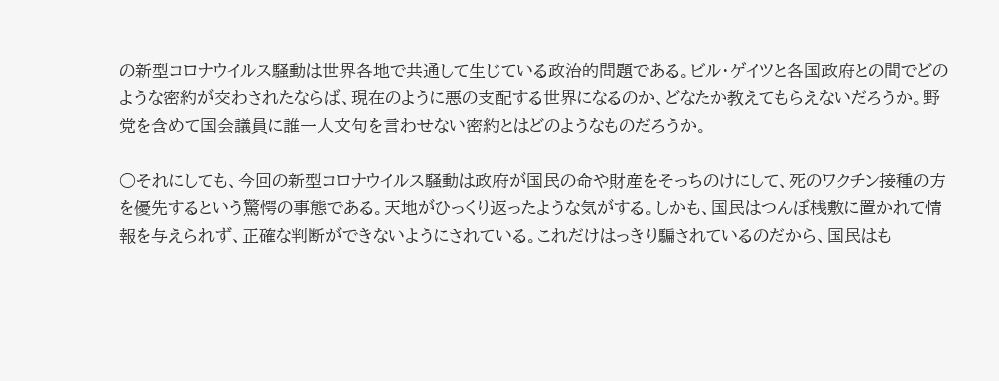の新型コロナウイルス騒動は世界各地で共通して生じている政治的問題である。ビル・ゲイツと各国政府との間でどのような密約が交わされたならば、現在のように悪の支配する世界になるのか、どなたか教えてもらえないだろうか。野党を含めて国会議員に誰一人文句を言わせない密約とはどのようなものだろうか。

○それにしても、今回の新型コロナウイルス騒動は政府が国民の命や財産をそっちのけにして、死のワクチン接種の方を優先するという驚愕の事態である。天地がひっくり返ったような気がする。しかも、国民はつんぼ桟敷に置かれて情報を与えられず、正確な判断ができないようにされている。これだけはっきり騙されているのだから、国民はも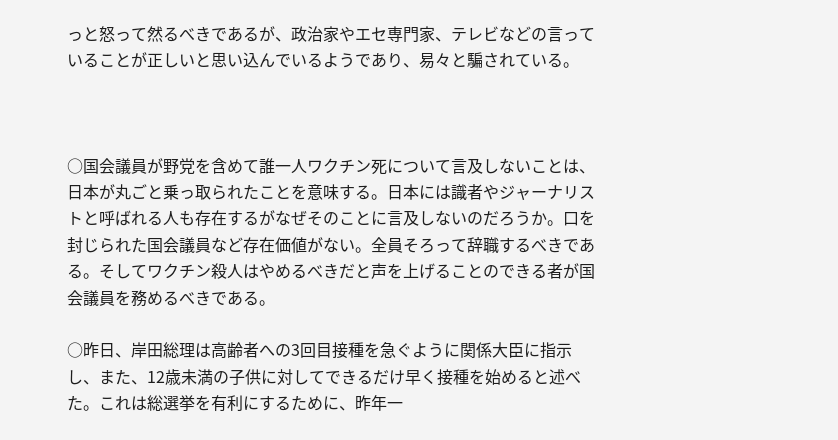っと怒って然るべきであるが、政治家やエセ専門家、テレビなどの言っていることが正しいと思い込んでいるようであり、易々と騙されている。



○国会議員が野党を含めて誰一人ワクチン死について言及しないことは、日本が丸ごと乗っ取られたことを意味する。日本には識者やジャーナリストと呼ばれる人も存在するがなぜそのことに言及しないのだろうか。口を封じられた国会議員など存在価値がない。全員そろって辞職するべきである。そしてワクチン殺人はやめるべきだと声を上げることのできる者が国会議員を務めるべきである。

○昨日、岸田総理は高齢者への3回目接種を急ぐように関係大臣に指示し、また、12歳未満の子供に対してできるだけ早く接種を始めると述べた。これは総選挙を有利にするために、昨年一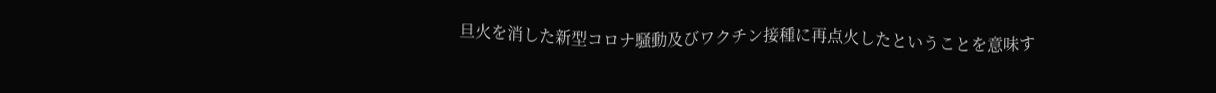旦火を消した新型コロナ騒動及びワクチン接種に再点火したということを意味す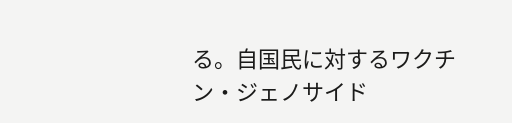る。自国民に対するワクチン・ジェノサイド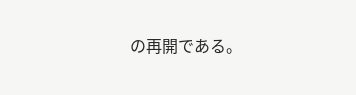の再開である。